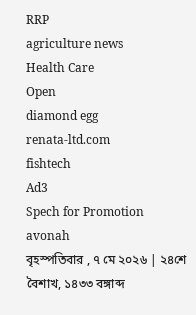RRP
agriculture news
Health Care
Open
diamond egg
renata-ltd.com
fishtech
Ad3
Spech for Promotion
avonah
বৃহস্পতিবার , ৭ মে ২০২৬ | ২৪শে বৈশাখ, ১৪৩৩ বঙ্গাব্দ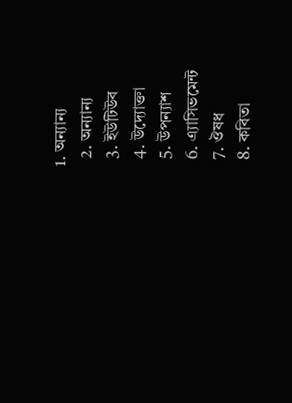1. অন্যান্য
  2. অন্যান্য
  3. ইউটিউব
  4. উদ্যোক্তা
  5. উপন্যাশ
  6. এ্যাসিভমেন্ট
  7. ঔষধ
  8. কবিতা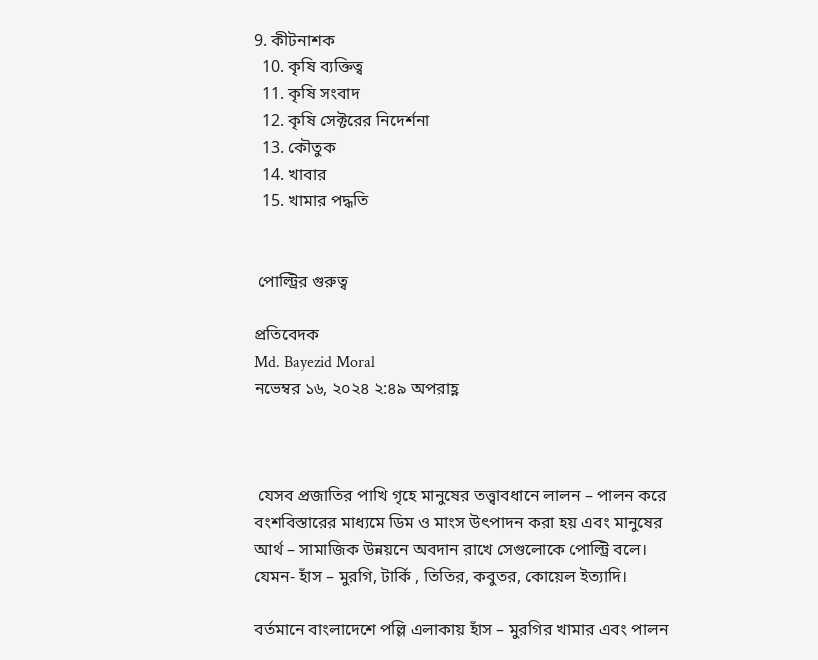9. কীটনাশক
  10. কৃষি ব্যক্তিত্ব
  11. কৃষি সংবাদ
  12. কৃষি সেক্টরের নিদের্শনা
  13. কৌতুক
  14. খাবার
  15. খামার পদ্ধতি


 পোল্ট্রির গুরুত্ব

প্রতিবেদক
Md. Bayezid Moral
নভেম্বর ১৬, ২০২৪ ২:৪৯ অপরাহ্ণ



 যেসব প্রজাতির পাখি গৃহে মানুষের তত্ত্বাবধানে লালন – পালন করে বংশবিস্তারের মাধ্যমে ডিম ও মাংস উৎপাদন করা হয় এবং মানুষের আর্থ – সামাজিক উন্নয়নে অবদান রাখে সেগুলোকে পোল্ট্রি বলে। যেমন- হাঁস – মুরগি, টার্কি , তিতির, কবুতর, কোয়েল ইত্যাদি।

বর্তমানে বাংলাদেশে পল্লি এলাকায় হাঁস – মুরগির খামার এবং পালন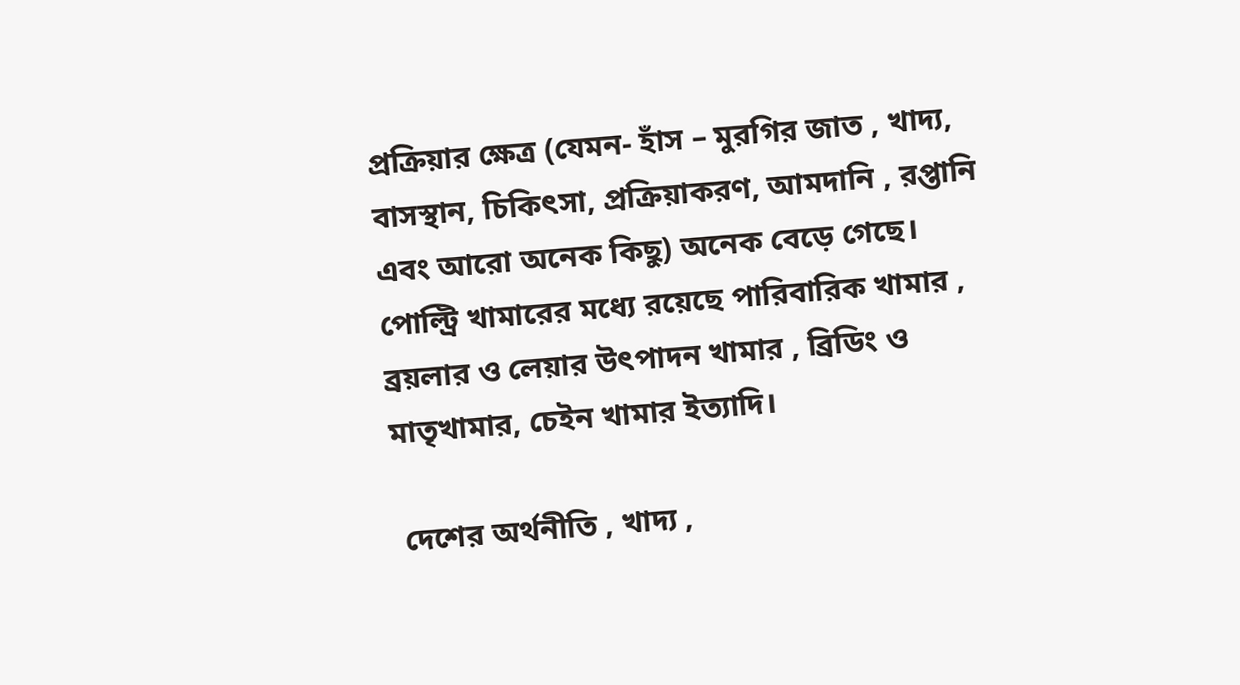প্রক্রিয়ার ক্ষেত্র (যেমন- হাঁস – মুরগির জাত , খাদ্য, বাসস্থান, চিকিৎসা, প্রক্রিয়াকরণ, আমদানি , রপ্তানি এবং আরো অনেক কিছু) অনেক বেড়ে গেছে। পোল্ট্রি খামারের মধ্যে রয়েছে পারিবারিক খামার , ব্রয়লার ও লেয়ার উৎপাদন খামার , ব্রিডিং ও মাতৃখামার, চেইন খামার ইত্যাদি।

 দেশের অর্থনীতি , খাদ্য ,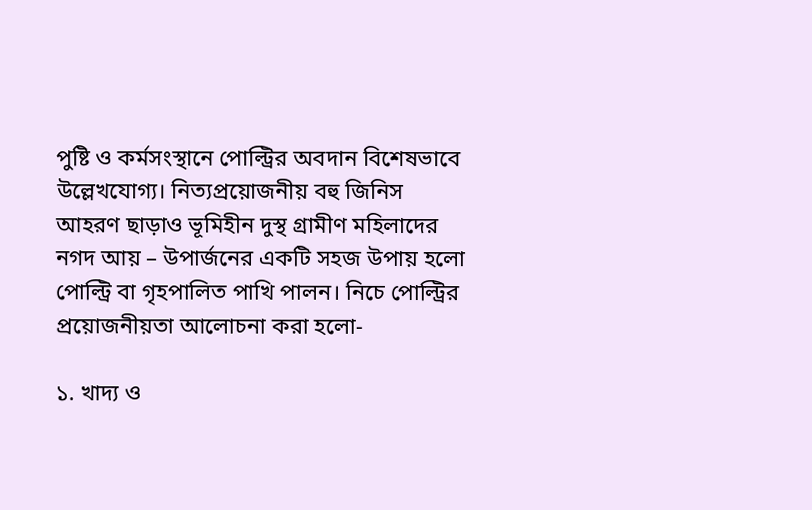পুষ্টি ও কর্মসংস্থানে পোল্ট্রির অবদান বিশেষভাবে উল্লেখযোগ্য। নিত্যপ্রয়োজনীয় বহু জিনিস আহরণ ছাড়াও ভূমিহীন দুস্থ গ্রামীণ মহিলাদের নগদ আয় – উপার্জনের একটি সহজ উপায় হলো পোল্ট্রি বা গৃহপালিত পাখি পালন। নিচে পোল্ট্রির প্রয়োজনীয়তা আলোচনা করা হলো-

১. খাদ্য ও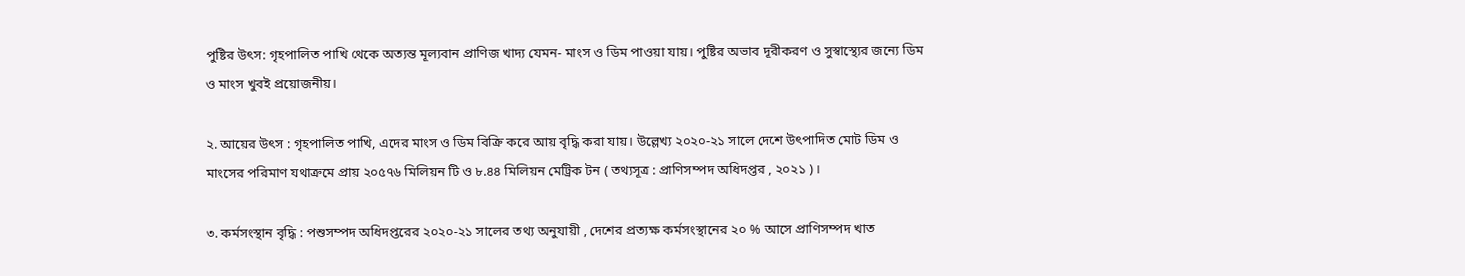পুষ্টির উৎস: গৃহপালিত পাখি থেকে অত্যন্ত মূল্যবান প্রাণিজ খাদ্য যেমন- মাংস ও ডিম পাওয়া যায়। পুষ্টির অভাব দূরীকরণ ও সুস্বাস্থ্যের জন্যে ডিম ও মাংস খুবই প্রয়োজনীয়।

২. আয়ের উৎস : গৃহপালিত পাখি, এদের মাংস ও ডিম বিক্রি করে আয় বৃদ্ধি করা যায়। উল্লেখ্য ২০২০-২১ সালে দেশে উৎপাদিত মোট ডিম ও মাংসের পরিমাণ যথাক্রমে প্রায় ২০৫৭৬ মিলিয়ন টি ও ৮.৪৪ মিলিয়ন মেট্রিক টন ( তথ্যসূত্র : প্রাণিসম্পদ অধিদপ্তর , ২০২১ )।

৩. কর্মসংস্থান বৃদ্ধি : পশুসম্পদ অধিদপ্তরের ২০২০-২১ সালের তথ্য অনুযায়ী , দেশের প্রত্যক্ষ কর্মসংস্থানের ২০ % আসে প্রাণিসম্পদ খাত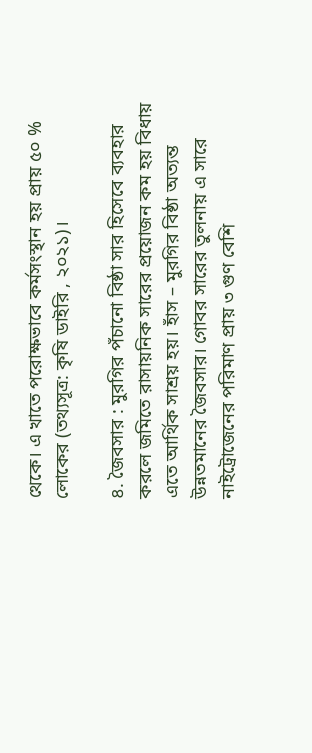থেকে। এ খাতে পরোক্ষভাবে কর্মসংস্থান হয় প্রায় ৫০ % লোকের (তথ্যসূত্র: কৃষি ডাইরি , ২০২১)।

৪. জৈবসার : মুরগির পঁচানো বিষ্ঠা সার হিসেবে ব্যবহার করলে জমিতে রাসায়নিক সারের প্রয়োজন কম হয় বিধায় এতে আর্থিক সাশ্রয় হয়। হাঁস – মুরগির বিষ্ঠা অত্যন্ত উন্নতমানের জৈবসার। গোবর সারের তুলনায় এ সারে নাইট্রোজেনের পরিমাণ প্রায় ৩ গুণ বেশি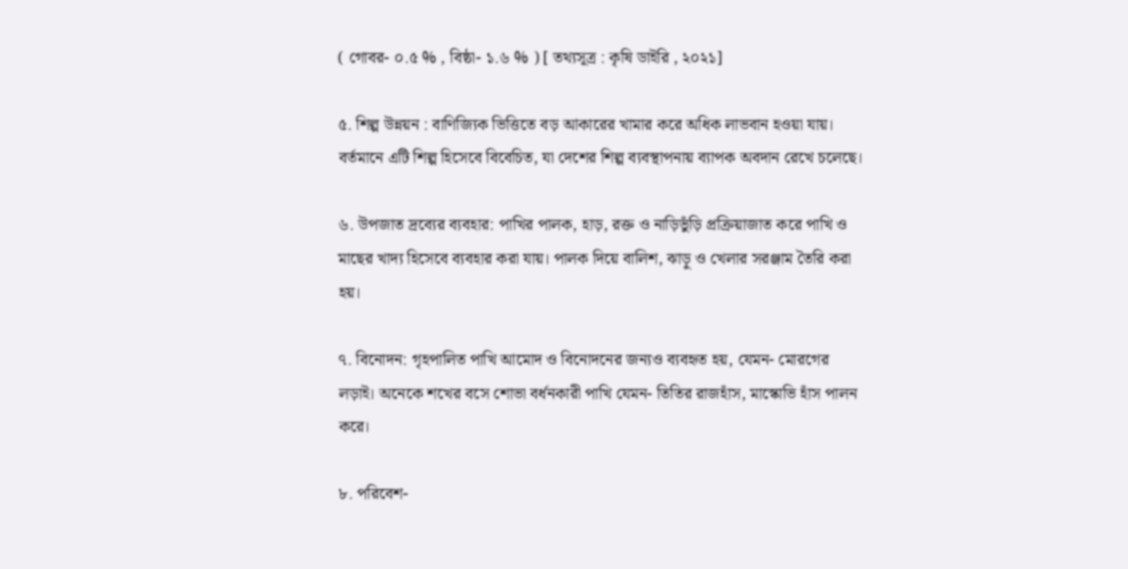( গোবর- ০.৫ % , বিষ্ঠা- ১.৬ % ) [ তথ্যসূত্র : কৃষি ডাইরি , ২০২১]

৫. শিল্প উন্নয়ন : বাণিজ্যিক ভিত্তিতে বড় আকারের খামার করে অধিক লাভবান হওয়া যায়। বর্তমানে এটি শিল্প হিসেবে বিবেচিত, যা দেশের শিল্প ব্যবস্থাপনায় ব্যাপক অবদান রেখে চলেছে।

৬. উপজাত দ্রব্যের ব্যবহার: পাখির পালক, হাড়, রক্ত ও নাড়িভুঁড়ি প্রক্রিয়াজাত করে পাখি ও মাছের খাদ্য হিসেবে ব্যবহার করা যায়। পালক দিয়ে বালিশ, ঝাড়ু ও খেলার সরঞ্জাম তৈরি করা হয়।

৭. বিনোদন: গৃহপালিত পাখি আমোদ ও বিনোদনের জন্যও ব্যবহৃত হয়, যেমন- মোরগের লড়াই। অনেকে শখের বসে শোভা বর্ধনকারী পাখি যেমন- তিতির রাজহাঁস, মাস্কোভি হাঁস পালন করে।

৮. পরিবেশ-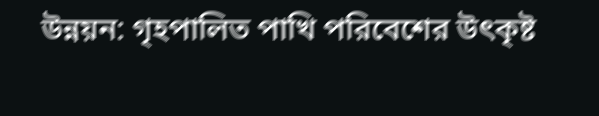উন্নয়ন: গৃহপালিত পাখি পরিবেশের উৎকৃষ্ট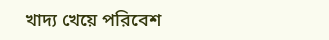খাদ্য খেয়ে পরিবেশ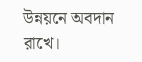উন্নয়নে অবদান রাখে।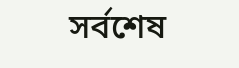সর্বশেষ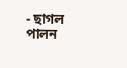- ছাগল পালন